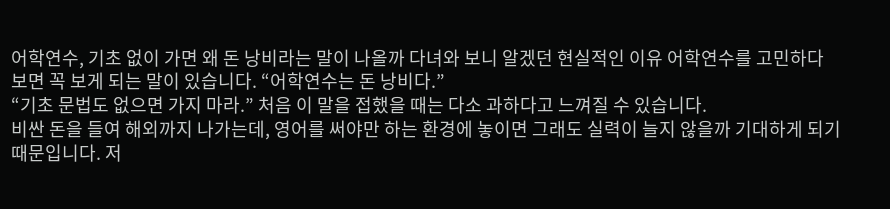어학연수, 기초 없이 가면 왜 돈 낭비라는 말이 나올까 다녀와 보니 알겠던 현실적인 이유 어학연수를 고민하다 보면 꼭 보게 되는 말이 있습니다. “어학연수는 돈 낭비다.”
“기초 문법도 없으면 가지 마라.” 처음 이 말을 접했을 때는 다소 과하다고 느껴질 수 있습니다.
비싼 돈을 들여 해외까지 나가는데, 영어를 써야만 하는 환경에 놓이면 그래도 실력이 늘지 않을까 기대하게 되기 때문입니다. 저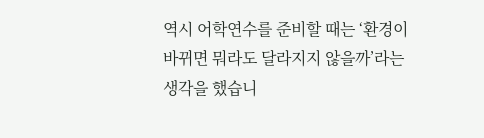역시 어학연수를 준비할 때는 ‘환경이 바뀌면 뭐라도 달라지지 않을까’라는 생각을 했습니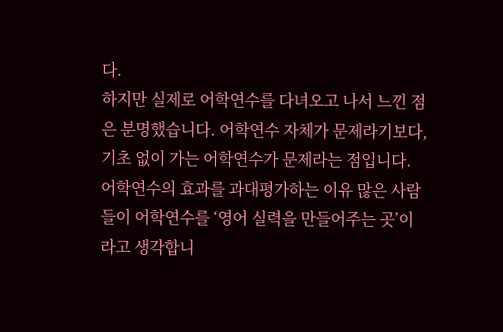다.
하지만 실제로 어학연수를 다녀오고 나서 느낀 점은 분명했습니다. 어학연수 자체가 문제라기보다, 기초 없이 가는 어학연수가 문제라는 점입니다.
어학연수의 효과를 과대평가하는 이유 많은 사람들이 어학연수를 ‘영어 실력을 만들어주는 곳’이라고 생각합니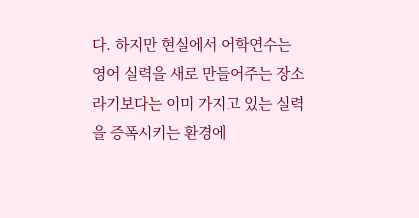다. 하지만 현실에서 어학연수는 영어 실력을 새로 만들어주는 장소라기보다는 이미 가지고 있는 실력을 증폭시키는 환경에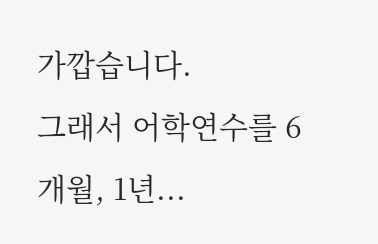가깝습니다.
그래서 어학연수를 6개월, 1년...